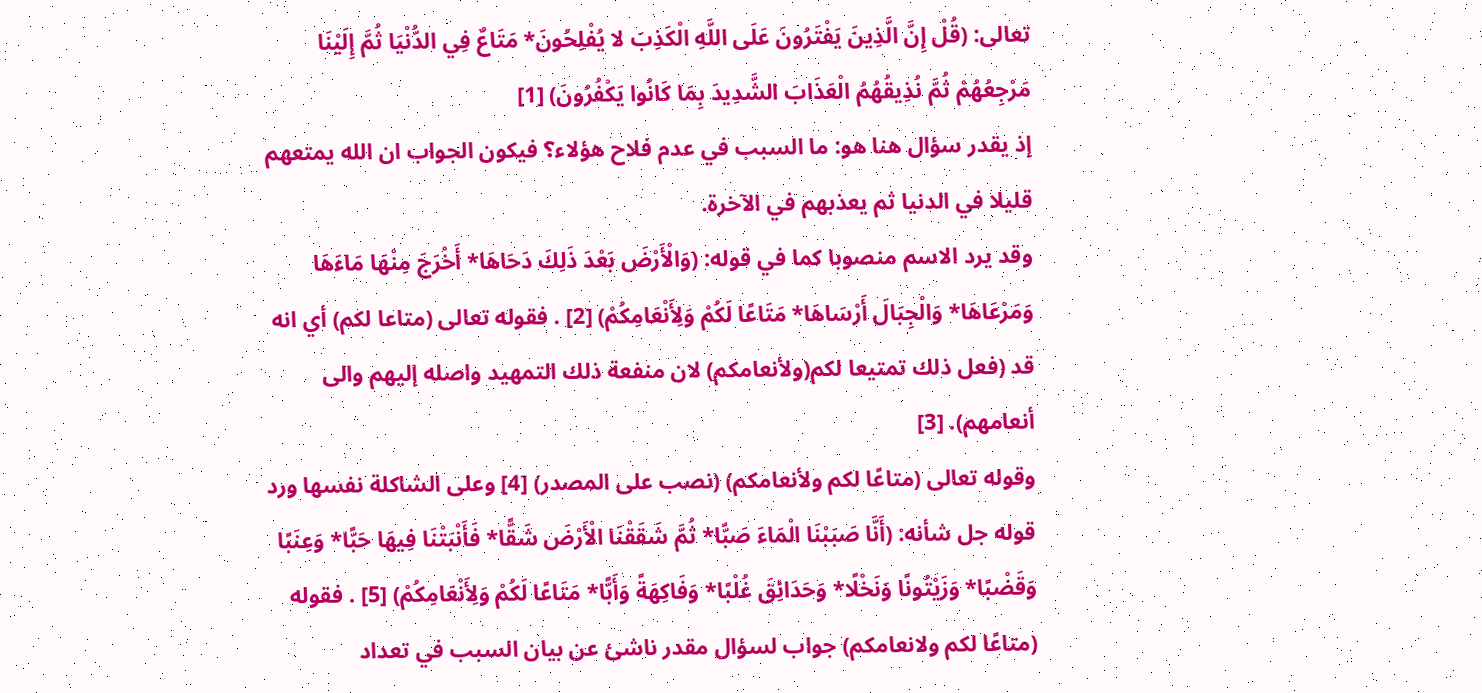تعالى: (قُلْ إِنَّ الَّذِينَ يَفْتَرُونَ عَلَى اللَّهِ الْكَذِبَ لا يُفْلِحُونَ* مَتَاعٌ فِي الدُّنْيَا ثُمَّ إِلَيْنَا مَرْجِعُهُمْ ثُمَّ نُذِيقُهُمُ الْعَذَابَ الشَّدِيدَ بِمَا كَانُوا يَكْفُرُونَ) [1]
إذ يقدر سؤال هنا هو: ما السبب في عدم فلاح هؤلاء؟ فيكون الجواب ان الله يمتعهم قليلا في الدنيا ثم يعذبهم في الآخرة.
وقد يرد الاسم منصوبا كما في قوله: (وَالْأَرْضَ بَعْدَ ذَلِكَ دَحَاهَا* أَخْرَجَ مِنْهَا مَاءَهَا وَمَرْعَاهَا* وَالْجِبَالَ أَرْسَاهَا* مَتَاعًا لَكُمْ وَلِأَنْعَامِكُمْ) [2] . فقوله تعالى (متاعا لكم) أي انه قد (فعل ذلك تمتيعا لكم(ولأنعامكم) لان منفعة ذلك التمهيد واصله إليهم والى أنعامهم). [3]
وقوله تعالى (متاعًا لكم ولأنعامكم) (نصب على المصدر) [4] وعلى الشاكلة نفسها ورد قوله جل شأنه: (أَنَّا صَبَبْنَا الْمَاءَ صَبًّا* ثُمَّ شَقَقْنَا الْأَرْضَ شَقًّا* فَأَنْبَتْنَا فِيهَا حَبًّا* وَعِنَبًا وَقَضْبًا* وَزَيْتُونًا وَنَخْلًا* وَحَدَائِقَ غُلْبًا* وَفَاكِهَةً وَأَبًّا* مَتَاعًا لَكُمْ وَلِأَنْعَامِكُمْ) [5] . فقوله (متاعًا لكم ولانعامكم) جواب لسؤال مقدر ناشئ عن بيان السبب في تعداد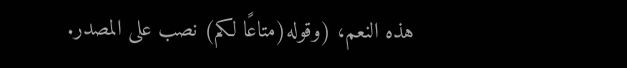هذه النعم، (وقوله(متاعًا لكم) نصب على المصدر.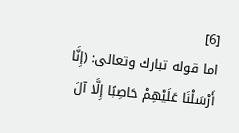[6]
اما قوله تبارك وتعالى: (إِنَّا أَرْسَلْنَا عَلَيْهِمْ حَاصِبًا إِلَّا آلَ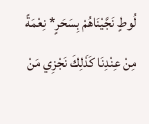لُوطٍ نَجَّيْنَاهُمْ بِسَحَرٍ* نِعْمَةً مِنْ عِنْدِنَا كَذَلِكَ نَجْزِي مَنْ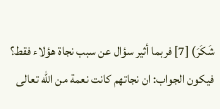شَكَرَ) [7] فربما أثير سؤال عن سبب نجاة هؤلاء فقط؟ فيكون الجواب: ان نجاتهم كانت نعمة من الله تعالى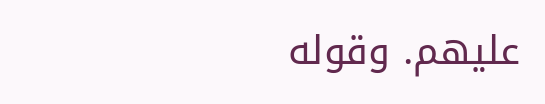عليهم. وقوله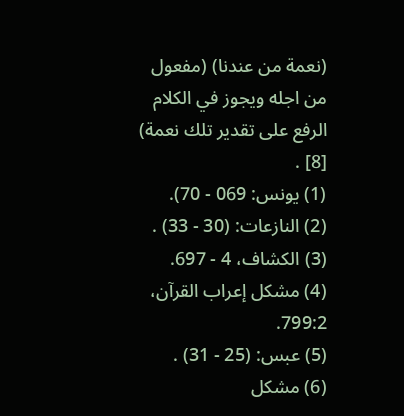(نعمة من عندنا) (مفعول من اجله ويجوز في الكلام الرفع على تقدير تلك نعمة) [8] .
(1) يونس: 069 - 70).
(2) النازعات: (30 - 33) .
(3) الكشاف، 4 - 697.
(4) مشكل إعراب القرآن، 799:2.
(5) عبس: (25 - 31) .
(6) مشكل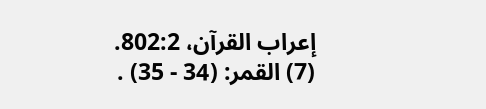إعراب القرآن، 802:2.
(7) القمر: (34 - 35) .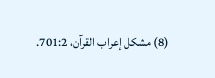(8) مشكل إعراب القرآن، 701:2.